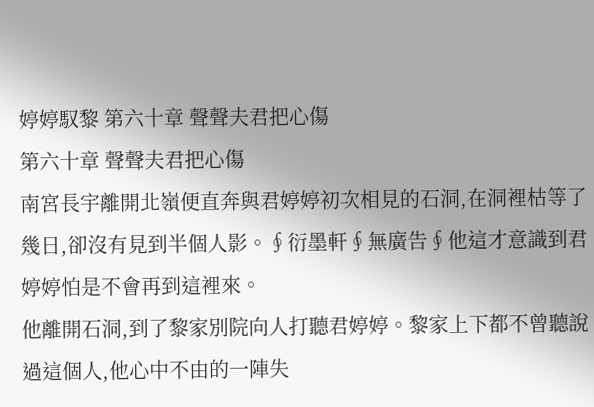婷婷馭黎 第六十章 聲聲夫君把心傷
第六十章 聲聲夫君把心傷
南宮長宇離開北嶺便直奔與君婷婷初次相見的石洞,在洞裡枯等了幾日,卻沒有見到半個人影。∮衍墨軒∮無廣告∮他這才意識到君婷婷怕是不會再到這裡來。
他離開石洞,到了黎家別院向人打聽君婷婷。黎家上下都不曾聽說過這個人,他心中不由的一陣失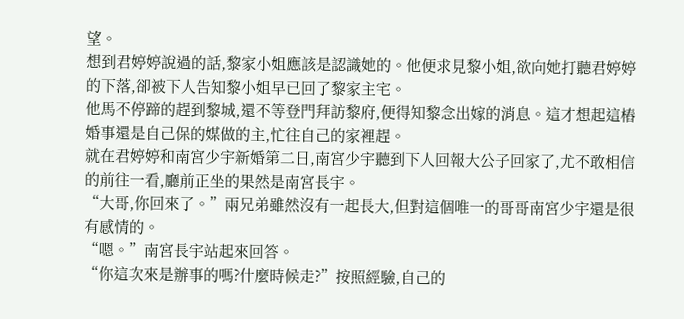望。
想到君婷婷說過的話,黎家小姐應該是認識她的。他便求見黎小姐,欲向她打聽君婷婷的下落,卻被下人告知黎小姐早已回了黎家主宅。
他馬不停蹄的趕到黎城,還不等登門拜訪黎府,便得知黎念出嫁的消息。這才想起這樁婚事還是自己保的媒做的主,忙往自己的家裡趕。
就在君婷婷和南宮少宇新婚第二日,南宮少宇聽到下人回報大公子回家了,尤不敢相信的前往一看,廳前正坐的果然是南宮長宇。
“大哥,你回來了。”兩兄弟雖然沒有一起長大,但對這個唯一的哥哥南宮少宇還是很有感情的。
“嗯。”南宮長宇站起來回答。
“你這次來是辦事的嗎?什麼時候走?”按照經驗,自己的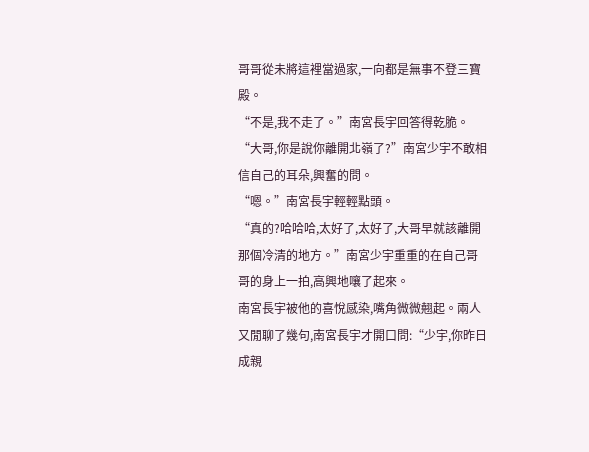哥哥從未將這裡當過家,一向都是無事不登三寶殿。
“不是,我不走了。”南宮長宇回答得乾脆。
“大哥,你是說你離開北嶺了?”南宮少宇不敢相信自己的耳朵,興奮的問。
“嗯。”南宮長宇輕輕點頭。
“真的?哈哈哈,太好了,太好了,大哥早就該離開那個冷清的地方。”南宮少宇重重的在自己哥哥的身上一拍,高興地嚷了起來。
南宮長宇被他的喜悅感染,嘴角微微翹起。兩人又閒聊了幾句,南宮長宇才開口問:“少宇,你昨日成親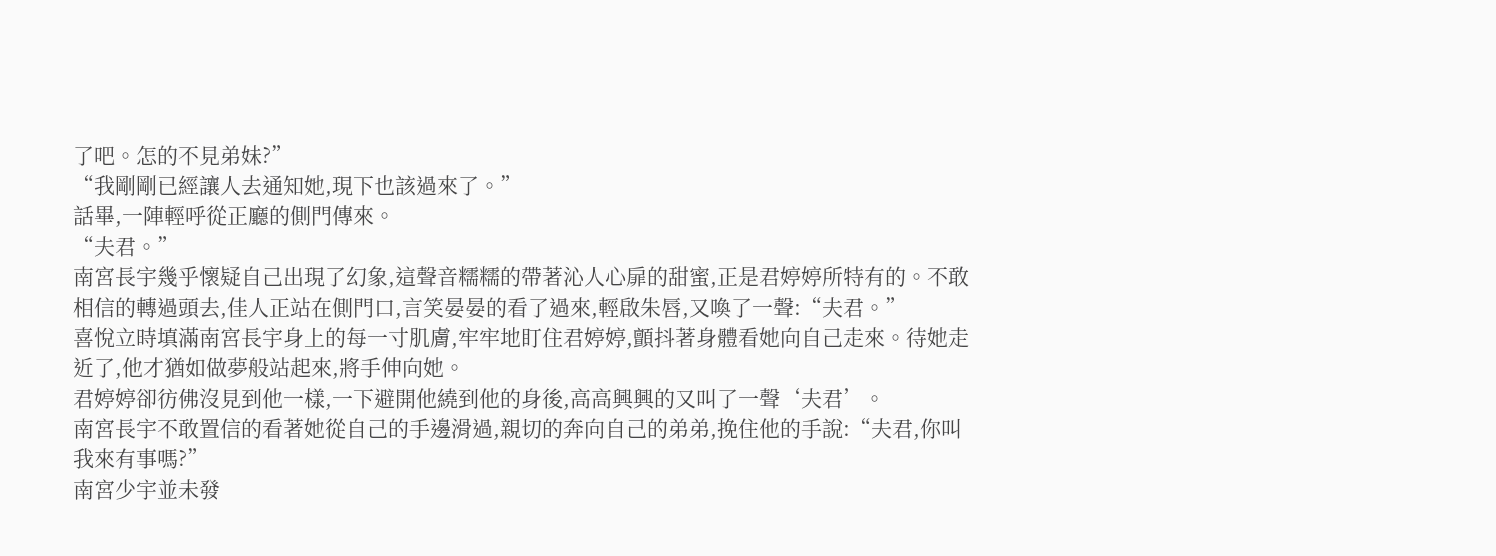了吧。怎的不見弟妹?”
“我剛剛已經讓人去通知她,現下也該過來了。”
話畢,一陣輕呼從正廳的側門傳來。
“夫君。”
南宮長宇幾乎懷疑自己出現了幻象,這聲音糯糯的帶著沁人心扉的甜蜜,正是君婷婷所特有的。不敢相信的轉過頭去,佳人正站在側門口,言笑晏晏的看了過來,輕啟朱唇,又喚了一聲:“夫君。”
喜悅立時填滿南宮長宇身上的每一寸肌膚,牢牢地盯住君婷婷,顫抖著身體看她向自己走來。待她走近了,他才猶如做夢般站起來,將手伸向她。
君婷婷卻彷佛沒見到他一樣,一下避開他繞到他的身後,高高興興的又叫了一聲‘夫君’。
南宮長宇不敢置信的看著她從自己的手邊滑過,親切的奔向自己的弟弟,挽住他的手說:“夫君,你叫我來有事嗎?”
南宮少宇並未發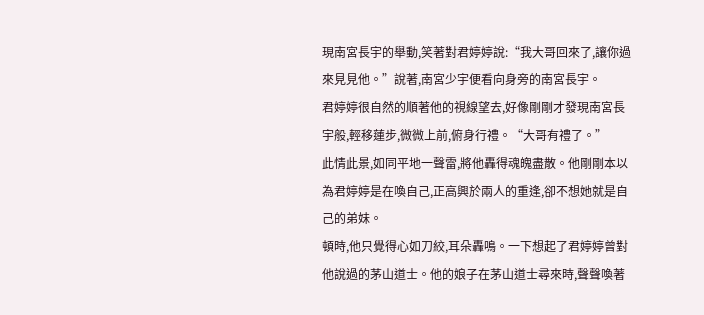現南宮長宇的舉動,笑著對君婷婷說:“我大哥回來了,讓你過來見見他。”說著,南宮少宇便看向身旁的南宮長宇。
君婷婷很自然的順著他的視線望去,好像剛剛才發現南宮長宇般,輕移蓮步,微微上前,俯身行禮。“大哥有禮了。”
此情此景,如同平地一聲雷,將他轟得魂魄盡散。他剛剛本以為君婷婷是在喚自己,正高興於兩人的重逢,卻不想她就是自己的弟妹。
頓時,他只覺得心如刀絞,耳朵轟鳴。一下想起了君婷婷曾對他說過的茅山道士。他的娘子在茅山道士尋來時,聲聲喚著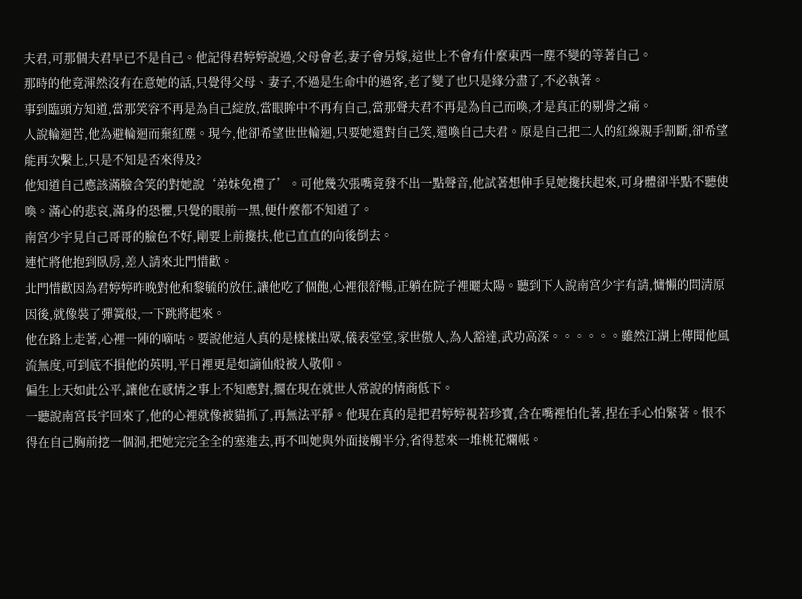夫君,可那個夫君早已不是自己。他記得君婷婷說過,父母會老,妻子會另嫁,這世上不會有什麼東西一塵不變的等著自己。
那時的他竟渾然沒有在意她的話,只覺得父母、妻子,不過是生命中的過客,老了變了也只是緣分盡了,不必執著。
事到臨頭方知道,當那笑容不再是為自己綻放,當眼眸中不再有自己,當那聲夫君不再是為自己而喚,才是真正的剔骨之痛。
人說輪迴苦,他為避輪迴而棄紅塵。現今,他卻希望世世輪迴,只要她還對自己笑,還喚自己夫君。原是自己把二人的紅線親手割斷,卻希望能再次繫上,只是不知是否來得及?
他知道自己應該滿臉含笑的對她說‘弟妹免禮了’。可他幾次張嘴竟發不出一點聲音,他試著想伸手見她攙扶起來,可身體卻半點不聽使喚。滿心的悲哀,滿身的恐懼,只覺的眼前一黑,便什麼都不知道了。
南宮少宇見自己哥哥的臉色不好,剛要上前攙扶,他已直直的向後倒去。
連忙將他抱到臥房,差人請來北門惜歡。
北門惜歡因為君婷婷昨晚對他和黎毓的放任,讓他吃了個飽,心裡很舒暢,正躺在院子裡曬太陽。聽到下人說南宮少宇有請,慵懶的問清原因後,就像裝了彈簧般,一下跳將起來。
他在路上走著,心裡一陣的嘀咕。要說他這人真的是樣樣出眾,儀表堂堂,家世傲人,為人豁達,武功高深。。。。。。雖然江湖上傳聞他風流無度,可到底不損他的英明,平日裡更是如謫仙般被人敬仰。
偏生上天如此公平,讓他在感情之事上不知應對,擱在現在就世人常說的情商低下。
一聽說南宮長宇回來了,他的心裡就像被貓抓了,再無法平靜。他現在真的是把君婷婷視若珍寶,含在嘴裡怕化著,捏在手心怕緊著。恨不得在自己胸前挖一個洞,把她完完全全的塞進去,再不叫她與外面接觸半分,省得惹來一堆桃花爛帳。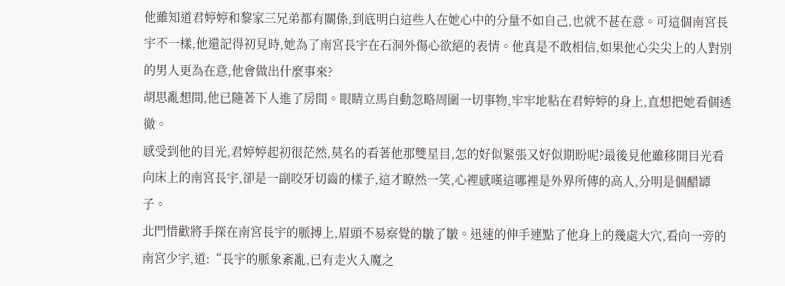他雖知道君婷婷和黎家三兄弟都有關係,到底明白這些人在她心中的分量不如自己,也就不甚在意。可這個南宮長宇不一樣,他還記得初見時,她為了南宮長宇在石洞外傷心欲絕的表情。他真是不敢相信,如果他心尖尖上的人對別的男人更為在意,他會做出什麼事來?
胡思亂想間,他已隨著下人進了房間。眼睛立馬自動忽略周圍一切事物,牢牢地粘在君婷婷的身上,直想把她看個透徹。
感受到他的目光,君婷婷起初很茫然,莫名的看著他那雙星目,怎的好似緊張又好似期盼呢?最後見他雖移開目光看向床上的南宮長宇,卻是一副咬牙切齒的樣子,這才瞭然一笑,心裡感嘆這哪裡是外界所傳的高人,分明是個醋罈子。
北門惜歡將手探在南宮長宇的脈搏上,眉頭不易察覺的皺了皺。迅速的伸手連點了他身上的幾處大穴,看向一旁的南宮少宇,道:“長宇的脈象紊亂,已有走火入魔之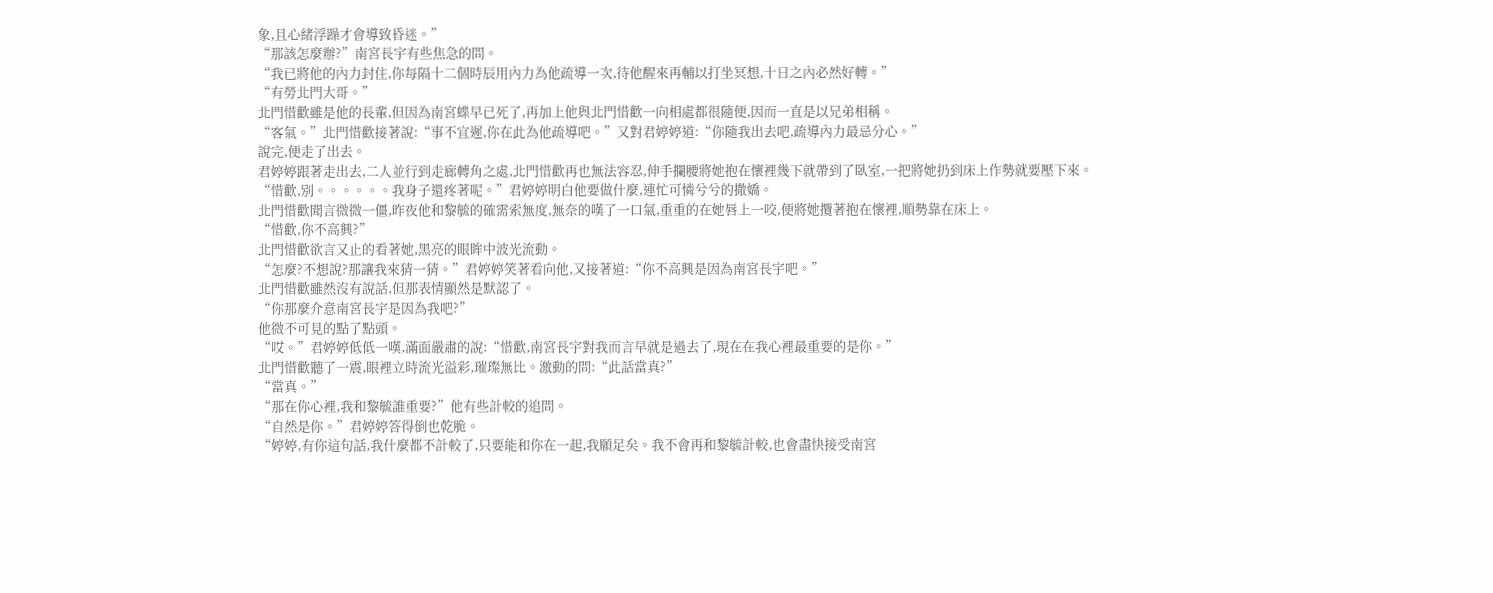象,且心緒浮躁才會導致昏迷。”
“那該怎麼辦?”南宮長宇有些焦急的問。
“我已將他的內力封住,你每隔十二個時辰用內力為他疏導一次,待他醒來再輔以打坐冥想,十日之內必然好轉。”
“有勞北門大哥。”
北門惜歡雖是他的長輩,但因為南宮蝶早已死了,再加上他與北門惜歡一向相處都很隨便,因而一直是以兄弟相稱。
“客氣。”北門惜歡接著說:“事不宜遲,你在此為他疏導吧。”又對君婷婷道:“你隨我出去吧,疏導內力最忌分心。”
說完,便走了出去。
君婷婷跟著走出去,二人並行到走廊轉角之處,北門惜歡再也無法容忍,伸手攔腰將她抱在懷裡幾下就帶到了臥室,一把將她扔到床上作勢就要壓下來。
“惜歡,別。。。。。。我身子還疼著呢。”君婷婷明白他要做什麼,連忙可憐兮兮的撒嬌。
北門惜歡聞言微微一僵,昨夜他和黎毓的確需索無度,無奈的嘆了一口氣,重重的在她唇上一咬,便將她攬著抱在懷裡,順勢靠在床上。
“惜歡,你不高興?”
北門惜歡欲言又止的看著她,黑亮的眼眸中波光流動。
“怎麼?不想說?那讓我來猜一猜。”君婷婷笑著看向他,又接著道:“你不高興是因為南宮長宇吧。”
北門惜歡雖然沒有說話,但那表情顯然是默認了。
“你那麼介意南宮長宇是因為我吧?”
他微不可見的點了點頭。
“哎。”君婷婷低低一嘆,滿面嚴肅的說:“惜歡,南宮長宇對我而言早就是過去了,現在在我心裡最重要的是你。”
北門惜歡聽了一震,眼裡立時流光溢彩,璀璨無比。激動的問:“此話當真?”
“當真。”
“那在你心裡,我和黎毓誰重要?”他有些計較的追問。
“自然是你。”君婷婷答得倒也乾脆。
“婷婷,有你這句話,我什麼都不計較了,只要能和你在一起,我願足矣。我不會再和黎毓計較,也會盡快接受南宮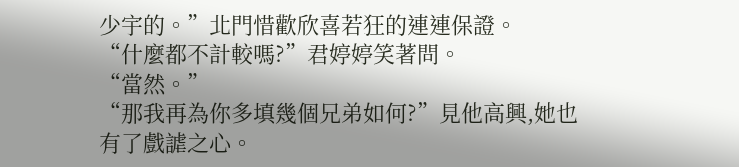少宇的。”北門惜歡欣喜若狂的連連保證。
“什麼都不計較嗎?”君婷婷笑著問。
“當然。”
“那我再為你多填幾個兄弟如何?”見他高興,她也有了戲謔之心。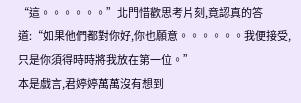“這。。。。。。”北門惜歡思考片刻,竟認真的答道:“如果他們都對你好,你也願意。。。。。。我便接受,只是你須得時時將我放在第一位。”
本是戲言,君婷婷萬萬沒有想到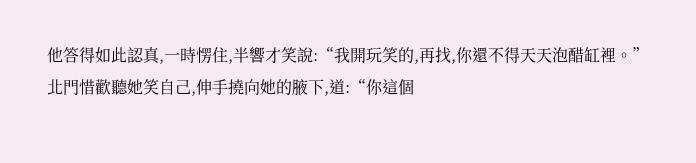他答得如此認真,一時愣住,半響才笑說:“我開玩笑的,再找,你還不得天天泡醋缸裡。”
北門惜歡聽她笑自己,伸手撓向她的腋下,道:“你這個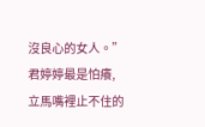沒良心的女人。”
君婷婷最是怕癢,立馬嘴裡止不住的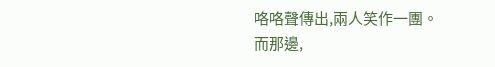咯咯聲傳出,兩人笑作一團。
而那邊,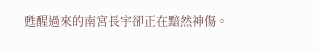甦醒過來的南宮長宇卻正在黯然神傷。